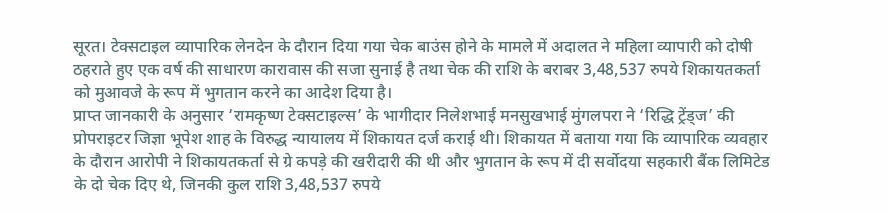सूरत। टेक्सटाइल व्यापारिक लेनदेन के दौरान दिया गया चेक बाउंस होने के मामले में अदालत ने महिला व्यापारी को दोषी ठहराते हुए एक वर्ष की साधारण कारावास की सजा सुनाई है तथा चेक की राशि के बराबर 3,48,537 रुपये शिकायतकर्ता को मुआवजे के रूप में भुगतान करने का आदेश दिया है।
प्राप्त जानकारी के अनुसार ‘रामकृष्ण टेक्सटाइल्स’ के भागीदार निलेशभाई मनसुखभाई मुंगलपरा ने ‘रिद्धि ट्रेंड्ज’ की प्रोपराइटर जिज्ञा भूपेश शाह के विरुद्ध न्यायालय में शिकायत दर्ज कराई थी। शिकायत में बताया गया कि व्यापारिक व्यवहार के दौरान आरोपी ने शिकायतकर्ता से ग्रे कपड़े की खरीदारी की थी और भुगतान के रूप में दी सर्वोदया सहकारी बैंक लिमिटेड के दो चेक दिए थे, जिनकी कुल राशि 3,48,537 रुपये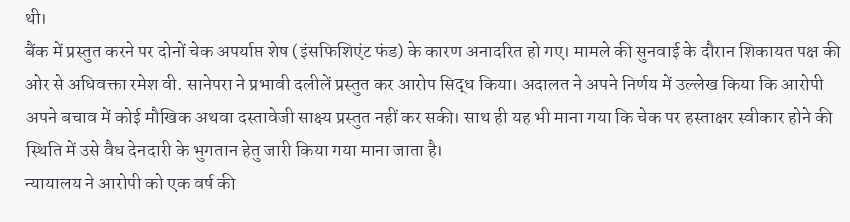थी।
बैंक में प्रस्तुत करने पर दोनों चेक अपर्याप्त शेष (इंसफिशिएंट फंड) के कारण अनादरित हो गए। मामले की सुनवाई के दौरान शिकायत पक्ष की ओर से अधिवक्ता रमेश वी. सानेपरा ने प्रभावी दलीलें प्रस्तुत कर आरोप सिद्ध किया। अदालत ने अपने निर्णय में उल्लेख किया कि आरोपी अपने बचाव में कोई मौखिक अथवा दस्तावेजी साक्ष्य प्रस्तुत नहीं कर सकी। साथ ही यह भी माना गया कि चेक पर हस्ताक्षर स्वीकार होने की स्थिति में उसे वैध देनदारी के भुगतान हेतु जारी किया गया माना जाता है।
न्यायालय ने आरोपी को एक वर्ष की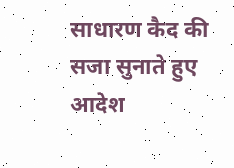साधारण कैद की सजा सुनाते हुए आदेश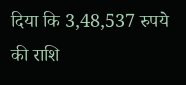दिया कि 3,48,537 रुपये की राशि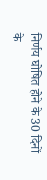निर्णय घोषित होने के 30 दिनों के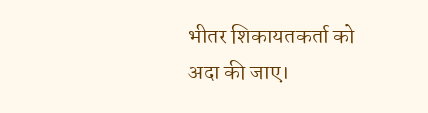भीतर शिकायतकर्ता को अदा की जाए।